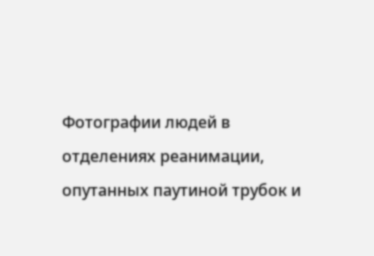Фотографии людей в отделениях реанимации, опутанных паутиной трубок и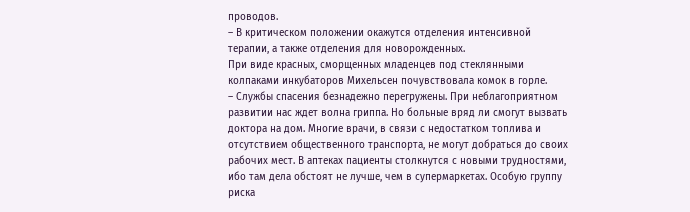проводов.
– В критическом положении окажутся отделения интенсивной терапии, а также отделения для новорожденных.
При виде красных, сморщенных младенцев под стеклянными колпаками инкубаторов Михельсен почувствовала комок в горле.
– Службы спасения безнадежно перегружены. При неблагоприятном развитии нас ждет волна гриппа. Но больные вряд ли смогут вызвать доктора на дом. Многие врачи, в связи с недостатком топлива и отсутствием общественного транспорта, не могут добраться до своих рабочих мест. В аптеках пациенты столкнутся с новыми трудностями, ибо там дела обстоят не лучше, чем в супермаркетах. Особую группу риска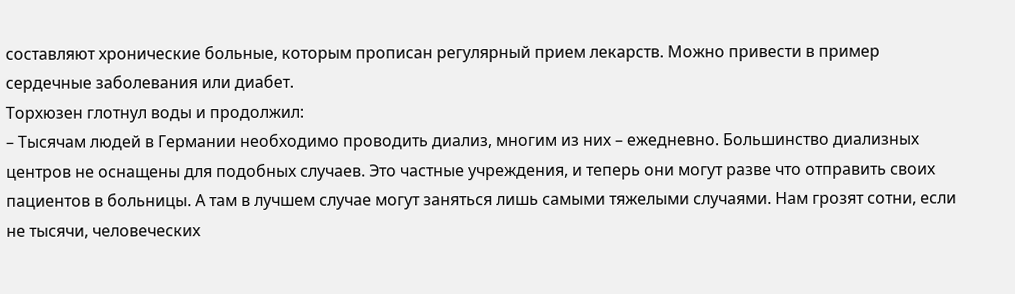составляют хронические больные, которым прописан регулярный прием лекарств. Можно привести в пример сердечные заболевания или диабет.
Торхюзен глотнул воды и продолжил:
– Тысячам людей в Германии необходимо проводить диализ, многим из них – ежедневно. Большинство диализных центров не оснащены для подобных случаев. Это частные учреждения, и теперь они могут разве что отправить своих пациентов в больницы. А там в лучшем случае могут заняться лишь самыми тяжелыми случаями. Нам грозят сотни, если не тысячи, человеческих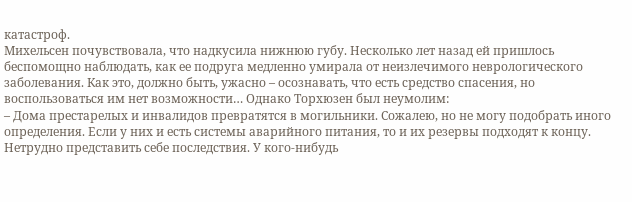катастроф.
Михельсен почувствовала, что надкусила нижнюю губу. Несколько лет назад ей пришлось беспомощно наблюдать, как ее подруга медленно умирала от неизлечимого неврологического заболевания. Как это, должно быть, ужасно – осознавать, что есть средство спасения, но воспользоваться им нет возможности… Однако Торхюзен был неумолим:
– Дома престарелых и инвалидов превратятся в могильники. Сожалею, но не могу подобрать иного определения. Если у них и есть системы аварийного питания, то и их резервы подходят к концу. Нетрудно представить себе последствия. У кого-нибудь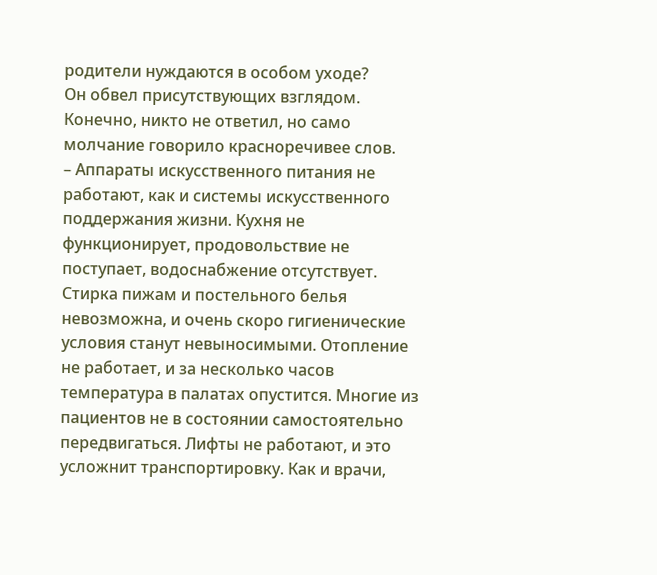родители нуждаются в особом уходе?
Он обвел присутствующих взглядом. Конечно, никто не ответил, но само молчание говорило красноречивее слов.
– Аппараты искусственного питания не работают, как и системы искусственного поддержания жизни. Кухня не функционирует, продовольствие не поступает, водоснабжение отсутствует. Стирка пижам и постельного белья невозможна, и очень скоро гигиенические условия станут невыносимыми. Отопление не работает, и за несколько часов температура в палатах опустится. Многие из пациентов не в состоянии самостоятельно передвигаться. Лифты не работают, и это усложнит транспортировку. Как и врачи,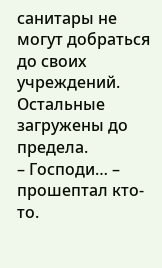санитары не могут добраться до своих учреждений. Остальные загружены до предела.
– Господи… – прошептал кто-то.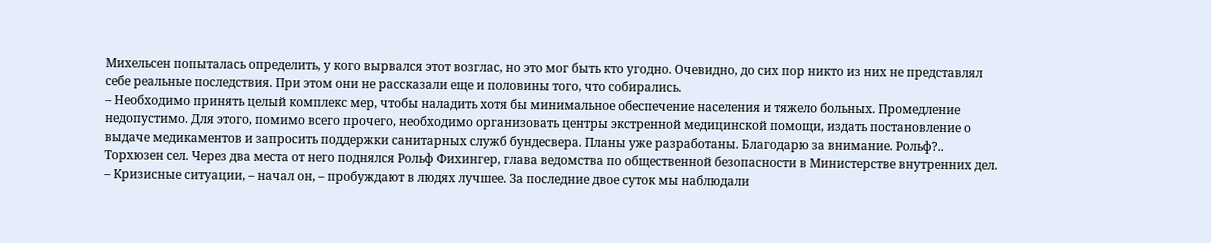Михельсен попыталась определить, у кого вырвался этот возглас, но это мог быть кто угодно. Очевидно, до сих пор никто из них не представлял себе реальные последствия. При этом они не рассказали еще и половины того, что собирались.
– Необходимо принять целый комплекс мер, чтобы наладить хотя бы минимальное обеспечение населения и тяжело больных. Промедление недопустимо. Для этого, помимо всего прочего, необходимо организовать центры экстренной медицинской помощи, издать постановление о выдаче медикаментов и запросить поддержки санитарных служб бундесвера. Планы уже разработаны. Благодарю за внимание. Рольф?..
Торхюзен сел. Через два места от него поднялся Рольф Фихингер, глава ведомства по общественной безопасности в Министерстве внутренних дел.
– Кризисные ситуации, – начал он, – пробуждают в людях лучшее. За последние двое суток мы наблюдали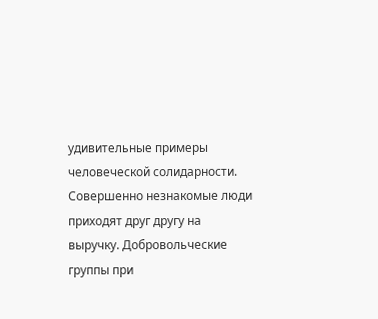удивительные примеры человеческой солидарности. Совершенно незнакомые люди приходят друг другу на выручку. Добровольческие группы при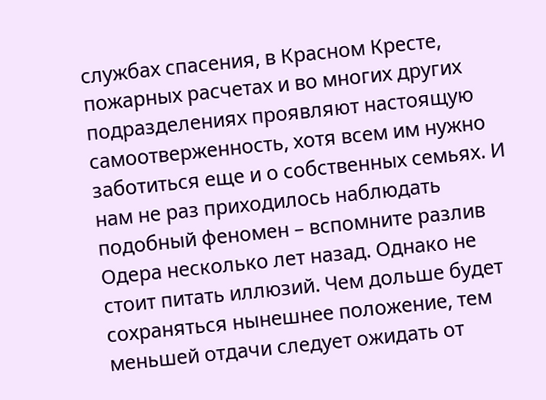службах спасения, в Красном Кресте, пожарных расчетах и во многих других подразделениях проявляют настоящую самоотверженность, хотя всем им нужно заботиться еще и о собственных семьях. И нам не раз приходилось наблюдать подобный феномен – вспомните разлив Одера несколько лет назад. Однако не стоит питать иллюзий. Чем дольше будет сохраняться нынешнее положение, тем меньшей отдачи следует ожидать от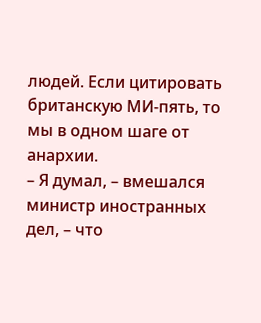людей. Если цитировать британскую МИ-пять, то мы в одном шаге от анархии.
– Я думал, – вмешался министр иностранных дел, – что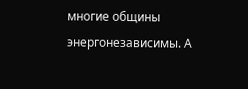многие общины энергонезависимы. А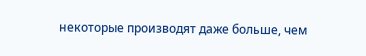некоторые производят даже больше, чем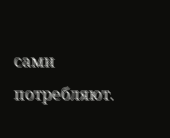сами потребляют.